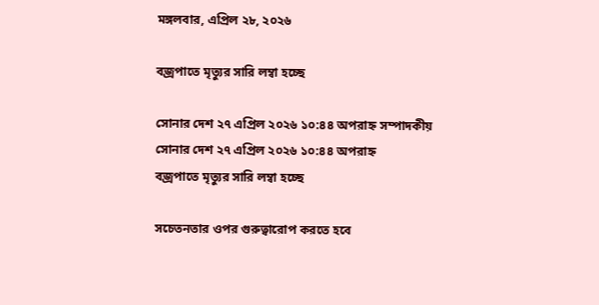মঙ্গলবার, এপ্রিল ২৮, ২০২৬

বজ্রপাতে মৃত্যুর সারি লম্বা হচ্ছে

সোনার দেশ ২৭ এপ্রিল ২০২৬ ১০:৪৪ অপরাহ্ন সম্পাদকীয়
সোনার দেশ ২৭ এপ্রিল ২০২৬ ১০:৪৪ অপরাহ্ন
বজ্রপাতে মৃত্যুর সারি লম্বা হচ্ছে

সচেতনতার ওপর গুরুত্বারোপ করতে হবে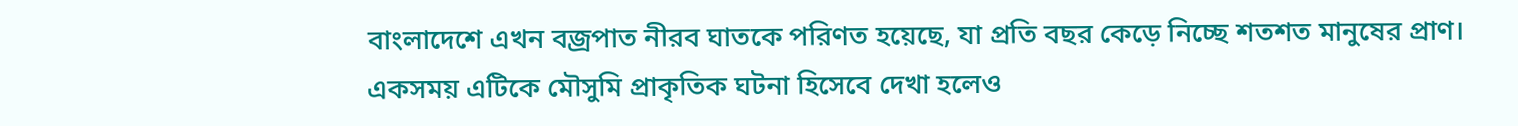বাংলাদেশে এখন বজ্রপাত নীরব ঘাতকে পরিণত হয়েছে, যা প্রতি বছর কেড়ে নিচ্ছে শতশত মানুষের প্রাণ। একসময় এটিকে মৌসুমি প্রাকৃতিক ঘটনা হিসেবে দেখা হলেও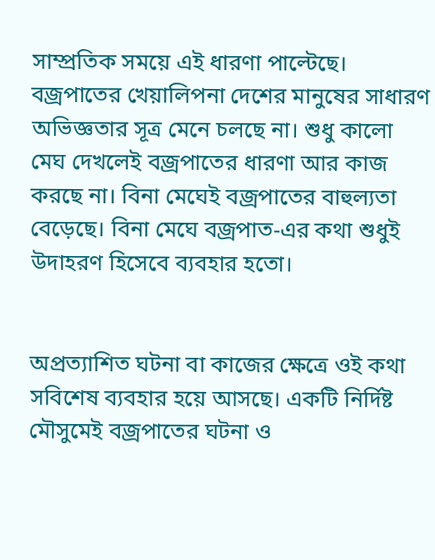সাম্প্রতিক সময়ে এই ধারণা পাল্টেছে। বজ্রপাতের খেয়ালিপনা দেশের মানুষের সাধারণ অভিজ্ঞতার সূত্র মেনে চলছে না। শুধু কালো মেঘ দেখলেই বজ্রপাতের ধারণা আর কাজ করছে না। বিনা মেঘেই বজ্রপাতের বাহুল্যতা বেড়েছে। বিনা মেঘে বজ্রপাত-এর কথা শুধুই উদাহরণ হিসেবে ব্যবহার হতো।


অপ্রত্যাশিত ঘটনা বা কাজের ক্ষেত্রে ওই কথা সবিশেষ ব্যবহার হয়ে আসছে। একটি নির্দিষ্ট মৌসুমেই বজ্রপাতের ঘটনা ও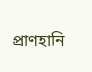প্রাণহানি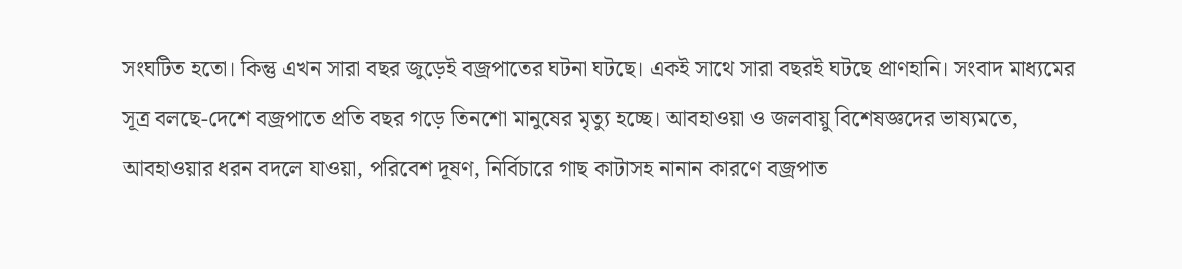সংঘটিত হতো। কিন্তু এখন সারা বছর জুড়েই বজ্রপাতের ঘটনা ঘটছে। একই সাথে সারা বছরই ঘটছে প্রাণহানি। সংবাদ মাধ্যমের সূত্র বলছে-দেশে বজ্রপাতে প্রতি বছর গড়ে তিনশো মানুষের মৃত্যু হচ্ছে। আবহাওয়া ও জলবায়ু বিশেষজ্ঞদের ভাষ্যমতে, আবহাওয়ার ধরন বদলে যাওয়া, পরিবেশ দূষণ, নির্বিচারে গাছ কাটাসহ নানান কারণে বজ্রপাত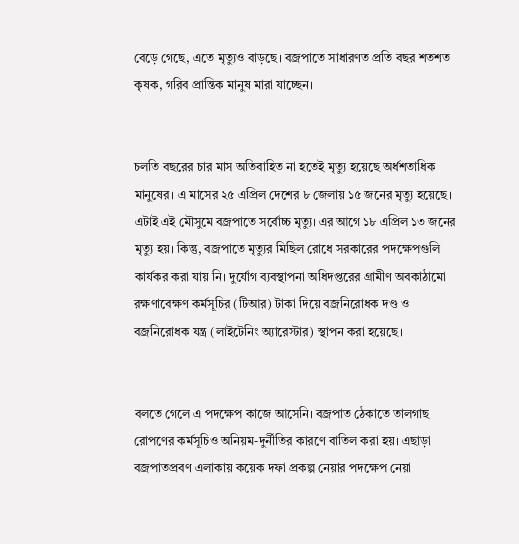বেড়ে গেছে, এতে মৃত্যুও বাড়ছে। বজ্রপাতে সাধারণত প্রতি বছর শতশত কৃষক, গরিব প্রান্তিক মানুষ মারা যাচ্ছেন।


চলতি বছরের চার মাস অতিবাহিত না হতেই মৃত্যু হয়েছে অর্ধশতাধিক মানুষের। এ মাসের ২৫ এপ্রিল দেশের ৮ জেলায় ১৫ জনের মৃত্যু হয়েছে। এটাই এই মৌসুমে বজ্রপাতে সর্বোচ্চ মৃত্যু। এর আগে ১৮ এপ্রিল ১৩ জনের মৃত্যু হয়। কিন্তু, বজ্রপাতে মৃত্যুর মিছিল রোধে সরকারের পদক্ষেপগুলি কার্যকর করা যায় নি। দুর্যোগ ব্যবস্থাপনা অধিদপ্তরের গ্রামীণ অবকাঠামো রক্ষণাবেক্ষণ কর্মসূচির (টিআর) টাকা দিয়ে বজ্রনিরোধক দণ্ড ও বজ্রনিরোধক যন্ত্র (লাইটেনিং অ্যারেস্টার) স্থাপন করা হয়েছে।


বলতে গেলে এ পদক্ষেপ কাজে আসেনি। বজ্রপাত ঠেকাতে তালগাছ রোপণের কর্মসূচিও অনিয়ম-দুর্নীতির কারণে বাতিল করা হয়। এছাড়া বজ্রপাতপ্রবণ এলাকায় কয়েক দফা প্রকল্প নেয়ার পদক্ষেপ নেয়া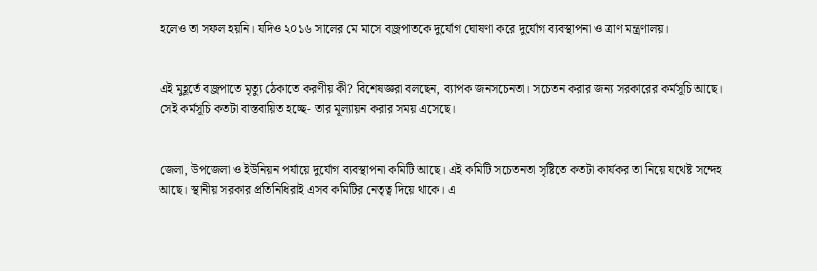হলেও তা সফল হয়নি। যদিও ২০১৬ সালের মে মাসে বজ্রপাতকে দুর্যোগ ঘোষণা করে দুর্যোগ ব্যবস্থাপনা ও ত্রাণ মন্ত্রণালয়।


এই মুহূর্তে বজ্রপাতে মৃত্যু ঠেকাতে করণীয় কী? বিশেষজ্ঞরা বলছেন, ব্যাপক জনসচেনতা। সচেতন করার জন্য সরকারের কর্মসূচি আছে। সেই কর্মসূচি কতটা বাস্তবায়িত হচ্ছে- তার মূল্যায়ন করার সময় এসেছে।


জেলা, উপজেলা ও ইউনিয়ন পর্যায়ে দুর্যোগ ব্যবস্থাপনা কমিটি আছে। এই কমিটি সচেতনতা সৃষ্টিতে কতটা কার্যকর তা নিয়ে যথেষ্ট সন্দেহ আছে। স্থানীয় সরকার প্রতিনিধিরাই এসব কমিটির নেতৃত্ব দিয়ে থাকে। এ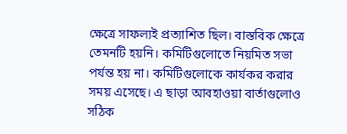ক্ষেত্রে সাফল্যই প্রত্যাশিত ছিল। বাস্তবিক ক্ষেত্রে তেমনটি হয়নি। কমিটিগুলোতে নিয়মিত সভা পর্যন্ত হয় না। কমিটিগুলোকে কার্যকর করার সময় এসেছে। এ ছাড়া আবহাওয়া বার্তাগুলোও সঠিক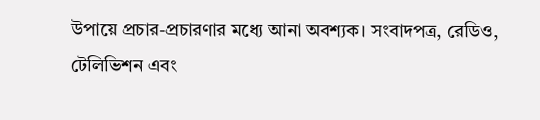উপায়ে প্রচার-প্রচারণার মধ্যে আনা অবশ্যক। সংবাদপত্র, রেডিও, টেলিভিশন এবং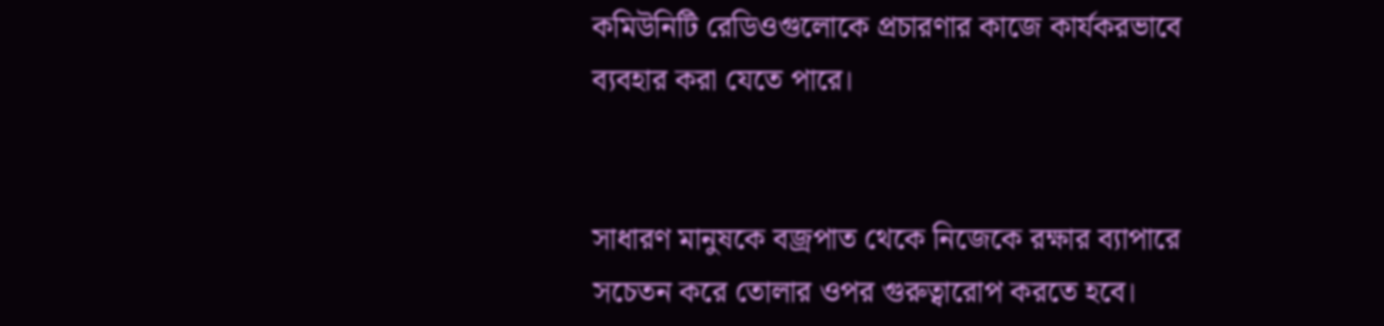কমিউনিটি রেডিওগুলোকে প্রচারণার কাজে কার্যকরভাবে ব্যবহার করা যেতে পারে।


সাধারণ মানুষকে বজ্রপাত থেকে নিজেকে রক্ষার ব্যাপারে সচেতন করে তোলার ওপর গুরুত্বারোপ করতে হবে।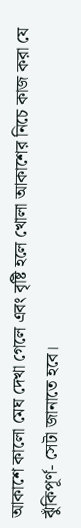আকাশে কালো মেঘ দেখা গেলে এবং বৃষ্টি হলে খোলা আকাশের নিচে কাজ করা যে ঝুঁকিপূর্ণ- সেটা জানাতে হবে।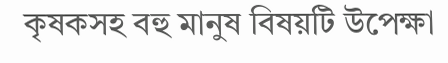কৃষকসহ বহু মানুষ বিষয়টি উপেক্ষা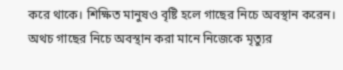করে থাকে। শিক্ষিত মানুষও বৃষ্টি হলে গাছের নিচে অবস্থান করেন। অথচ গাছের নিচে অবস্থান করা মানে নিজেকে মৃত্যুর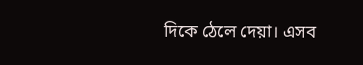দিকে ঠেলে দেয়া। এসব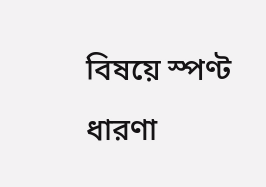বিষয়ে স্পণ্ট ধারণা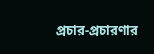প্রচার-প্রচারণার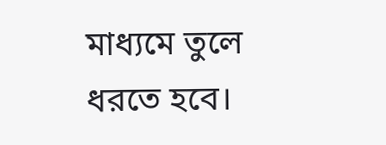মাধ্যমে তুলে ধরতে হবে।